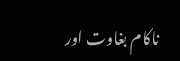ناکام بغاوت اور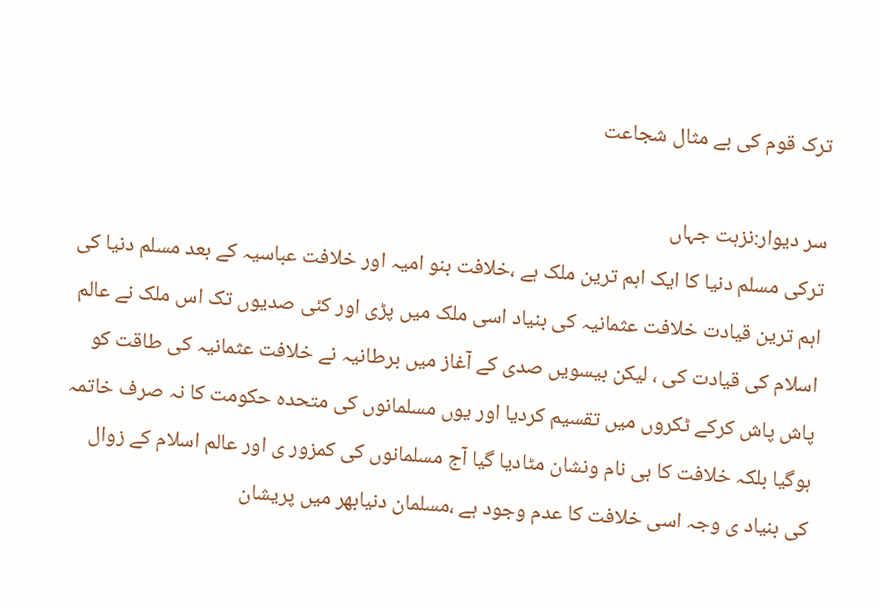ترک قوم کی بے مثال شجاعت

سر دیوار:نزہت جہاں
ترکی مسلم دنیا کا ایک اہم ترین ملک ہے ،خلافت بنو امیہ اور خلافت عباسیہ کے بعد مسلم دنیا کی اہم ترین قیادت خلافت عثمانیہ کی بنیاد اسی ملک میں پڑی اور کئی صدیوں تک اس ملک نے عالم اسلام کی قیادت کی ، لیکن بیسویں صدی کے آغاز میں برطانیہ نے خلافت عثمانیہ کی طاقت کو پاش پاش کرکے ٹکروں میں تقسیم کردیا اور یوں مسلمانوں کی متحدہ حکومت کا نہ صرف خاتمہ ہوگیا بلکہ خلافت کا ہی نام ونشان مٹادیا گیا آج مسلمانوں کی کمزور ی اور عالم اسلام کے زوال کی بنیاد ی وجہ اسی خلافت کا عدم وجود ہے ،مسلمان دنیابھر میں پریشان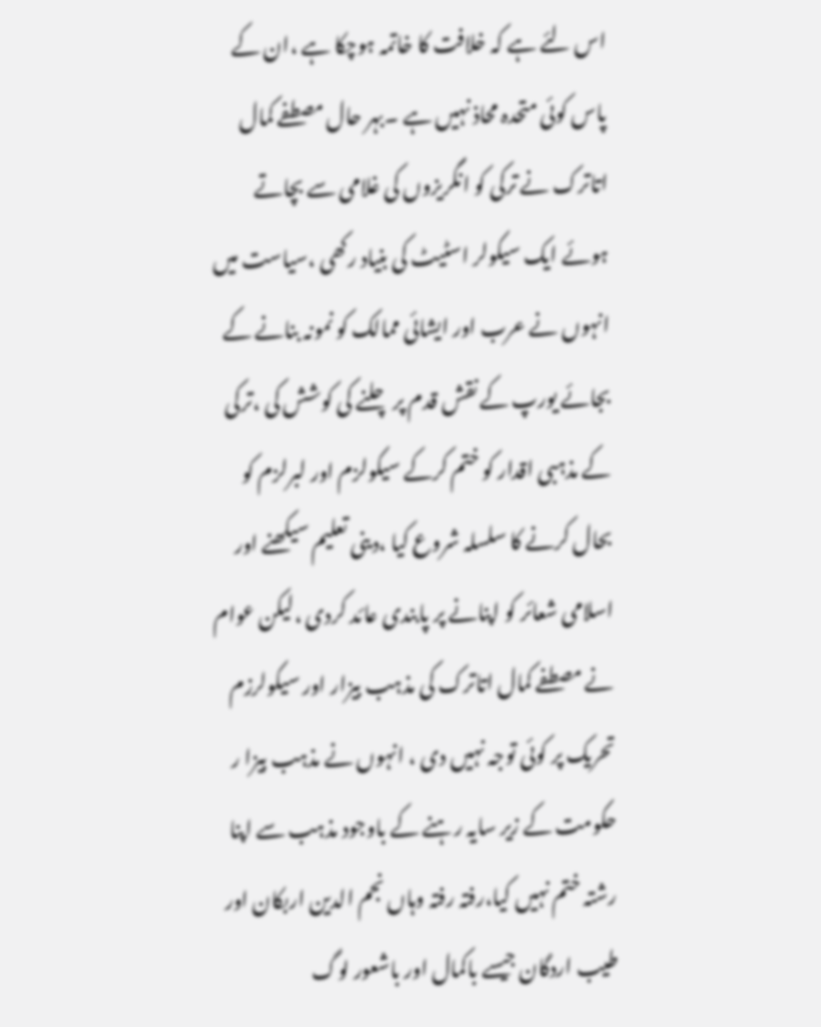اس لئے ہے کہ خلافت کا خاتمہ ہوچکا ہے ،ان کے پاس کوئی متحدہ محاذ نہیں ہے ۔بہر حال مصطفے کمال اتاترک نے ترکی کو انگریزوں کی غلامی سے بچاتے ہوئے ایک سیکولر اسٹیٹ کی بنیاد رکھی ،سیاست میں انہوں نے عرب اور ایشائی ممالک کو نمونہ بنانے کے بجائے یورپ کے نقش قدم پر چلنے کی کوشش کی ،ترکی کے مذہبی اقدار کو ختم کرکے سیکولزم اور لبرلزم کو بحال کرنے کا سلسلہ شروع کیا ،دینی تعلیم سیکھنے اور اسلامی شعائر کو اپنانے پر پابندی عائد کردی ،لیکن عوام نے مصطفے کمال اتاترک کی مذہب بیزار اور سیکولرزم تحریک پر کوئی توجہ نہیں دی ، انہوں نے مذہب بیزا ر حکومت کے زیر سایہ رہنے کے باوجود مذہب سے اپنا رشتہ ختم نہیں کیا،رفتہ رفتہ وہاں نجم الدین اربکان اور طیب اردگان جیسے باکمال اور باشعور لوگ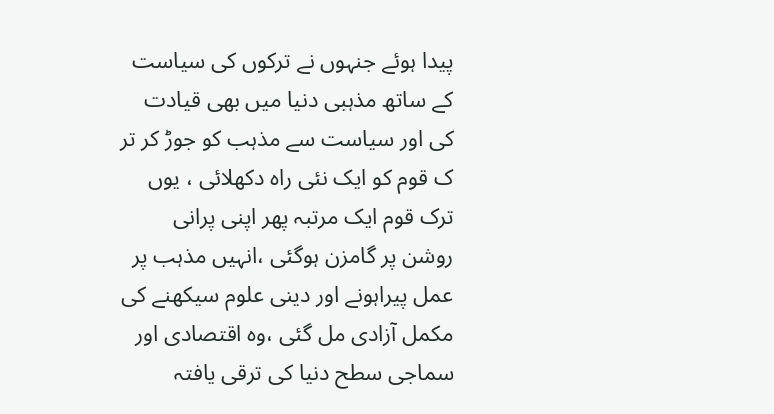پیدا ہوئے جنہوں نے ترکوں کی سیاست کے ساتھ مذہبی دنیا میں بھی قیادت کی اور سیاست سے مذہب کو جوڑ کر تر ک قوم کو ایک نئی راہ دکھلائی ، یوں ترک قوم ایک مرتبہ پھر اپنی پرانی روشن پر گامزن ہوگئی ،انہیں مذہب پر عمل پیراہونے اور دینی علوم سیکھنے کی مکمل آزادی مل گئی ،وہ اقتصادی اور سماجی سطح دنیا کی ترقی یافتہ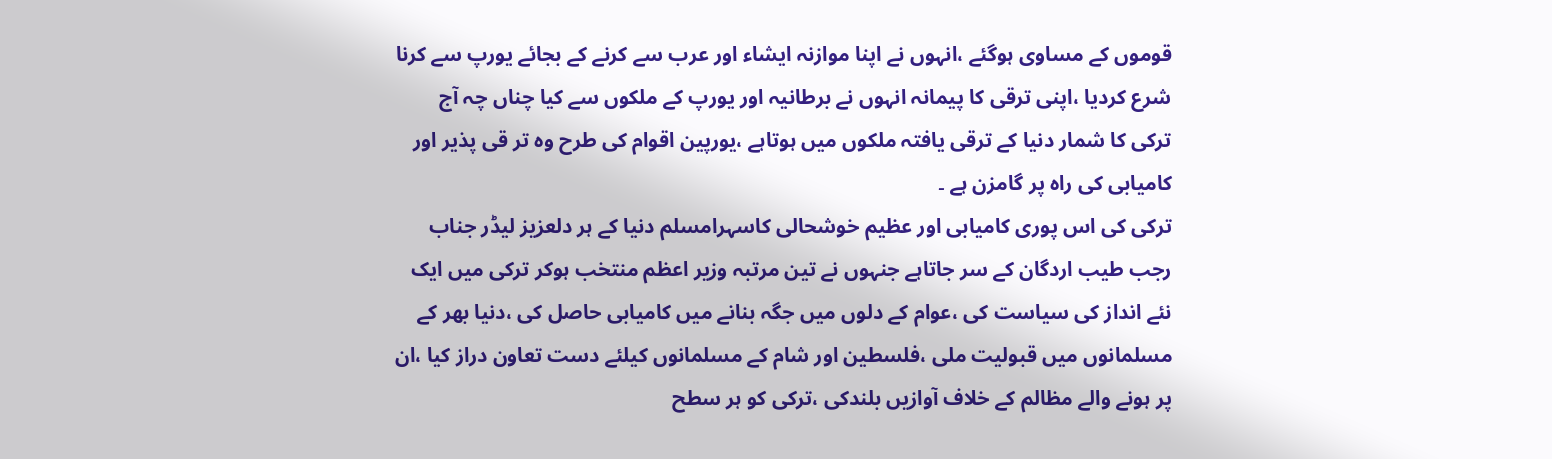قوموں کے مساوی ہوگئے ،انہوں نے اپنا موازنہ ایشاء اور عرب سے کرنے کے بجائے یورپ سے کرنا شرع کردیا ،اپنی ترقی کا پیمانہ انہوں نے برطانیہ اور یورپ کے ملکوں سے کیا چناں چہ آج ترکی کا شمار دنیا کے ترقی یافتہ ملکوں میں ہوتاہے ،یورپین اقوام کی طرح وہ تر قی پذیر اور کامیابی کی راہ پر گامزن ہے ۔
ترکی کی اس پوری کامیابی اور عظیم خوشحالی کاسہرامسلم دنیا کے ہر دلعزیز لیڈر جناب رجب طیب اردگان کے سر جاتاہے جنہوں نے تین مرتبہ وزیر اعظم منتخب ہوکر ترکی میں ایک نئے انداز کی سیاست کی ،عوام کے دلوں میں جگہ بنانے میں کامیابی حاصل کی ،دنیا بھر کے مسلمانوں میں قبولیت ملی ،فلسطین اور شام کے مسلمانوں کیلئے دست تعاون دراز کیا ،ان پر ہونے والے مظالم کے خلاف آوازیں بلندکی ،ترکی کو ہر سطح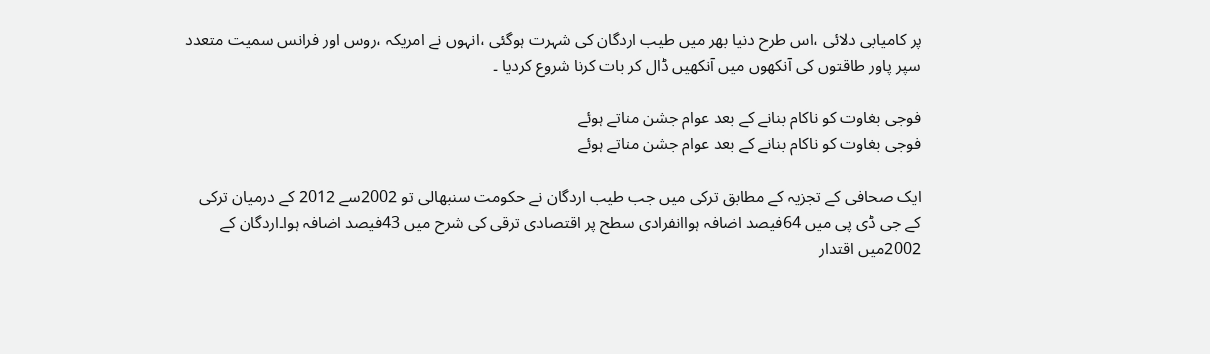پر کامیابی دلائی ،اس طرح دنیا بھر میں طیب اردگان کی شہرت ہوگئی ،انہوں نے امریکہ ،روس اور فرانس سمیت متعدد سپر پاور طاقتوں کی آنکھوں میں آنکھیں ڈال کر بات کرنا شروع کردیا ۔

فوجی بغاوت کو ناکام بنانے کے بعد عوام جشن مناتے ہوئے
فوجی بغاوت کو ناکام بنانے کے بعد عوام جشن مناتے ہوئے

ایک صحافی کے تجزیہ کے مطابق ترکی میں جب طیب اردگان نے حکومت سنبھالی تو 2002سے 2012 کے درمیان ترکی کے جی ڈی پی میں 64فیصد اضافہ ہواانفرادی سطح پر اقتصادی ترقی کی شرح میں 43فیصد اضافہ ہوا۔اردگان کے 2002میں اقتدار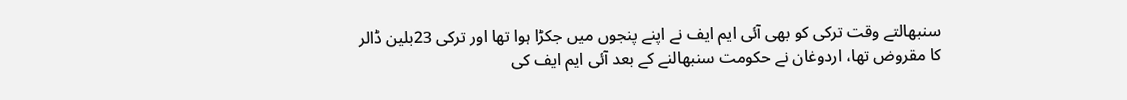سنبھالتے وقت ترکی کو بھی آئی ایم ایف نے اپنے پنجوں میں جکڑا ہوا تھا اور ترکی 23بلین ڈالر کا مقروض تھا، اردوغان نے حکومت سنبھالنے کے بعد آئی ایم ایف کی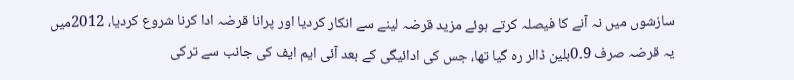سازشوں میں نہ آنے کا فیصلہ کرتے ہوئے مزید قرضہ لینے سے انکار کردیا اور پرانا قرضہ ادا کرنا شروع کردیا، 2012میں یہ قرضہ صرف 9۔0بلین ڈالر رہ گیا تھا، جس کی ادائیگی کے بعد آئی ایم ایف کی جانب سے ترکی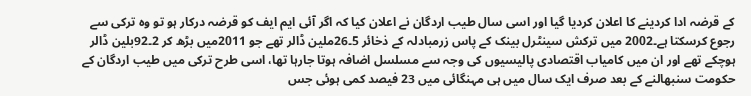کے قرضہ ادا کردینے کا اعلان کردیا گیا اور اسی سال طیب اردگان نے اعلان کیا کہ اگر آئی ایم ایف کو قرضہ درکار ہو تو وہ ترکی سے رجوع کرسکتا ہے۔2002 میں ترکش سینٹرل بینک کے پاس زرمبادلہ کے ذخائر 5۔26ملین ڈالر تھے جو 2011میں بڑھ کر 2۔92بلین ڈالر ہوچکے تھے اور ان میں کامیاب اقتصادی پالیسیوں کی وجہ سے مسلسل اضافہ ہوتا جارہا تھا، اسی طرح ترکی میں طیب اردگان کے حکومت سنبھالنے کے بعد صرف ایک سال میں ہی مہنگائی میں 23 فیصد کمی ہوئی جس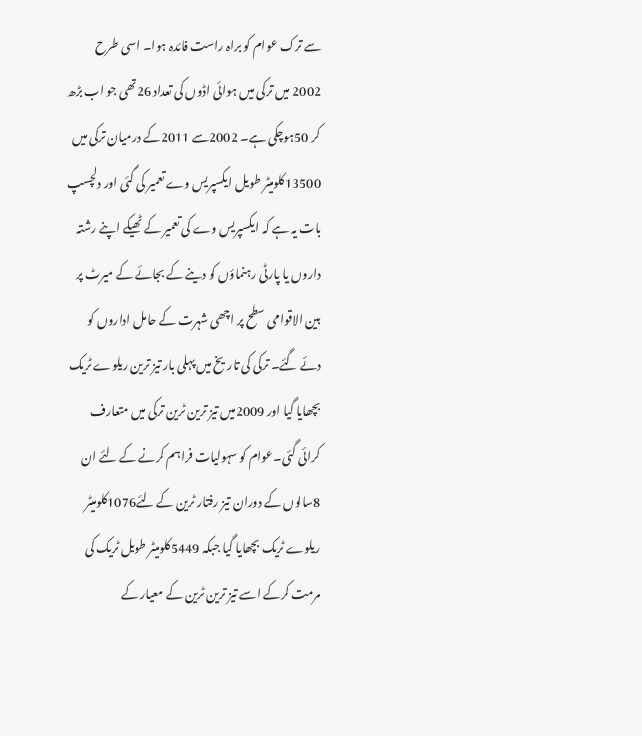سے ترک عوام کو براہ راست فائدہ ہوا۔ اسی طرح 2002 میں ترکی میں ہوائی اڈوں کی تعداد 26تھی جو اب بڑھ کر 50ہوچکی ہے۔ 2002سے 2011کے درمیان ترکی میں 13500کلومیٹر طویل ایکسپریس وے تعمیر کی گئی اور دلچسپ بات یہ ہے کہ ایکسپریس وے کی تعمیر کے ٹھیکے اپنے رشتہ داروں یا پارٹی رہنماؤں کو دینے کے بجائے کے میرٹ پر بین الاقوامی سطح پر اچھی شہرت کے حامل اداروں کو دئے گئے۔ ترکی کی تاریخ میں پہلی بار تیز ترین ریلوے ٹریک بچھایا گیا اور 2009میں تیز ترین ٹرین ترکی میں متعارف کرائی گئی۔عوام کو سہولیات فراہم کرنے کے لئے ان 8سالوں کے دوران تیز رفتار ٹرین کے لئے1076کلومیٹر ریلوے ٹریک بچھایا گیا جبکہ 5449کلومیٹر طویل ٹریک کی مرمت کرکے اسے تیز ترین ٹرین کے معیار کے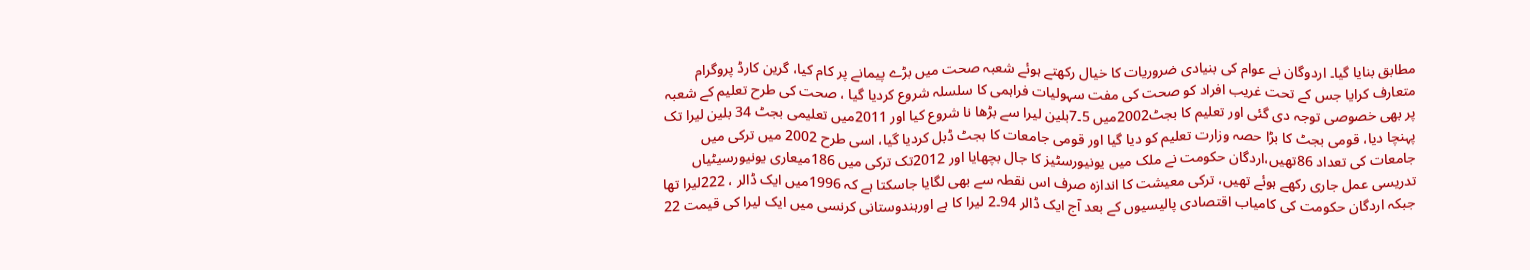مطابق بنایا گیا۔ اردوگان نے عوام کی بنیادی ضروریات کا خیال رکھتے ہوئے شعبہ صحت میں بڑے پیمانے پر کام کیا، گرین کارڈ پروگرام متعارف کرایا جس کے تحت غریب افراد کو صحت کی مفت سہولیات فراہمی کا سلسلہ شروع کردیا گیا ، صحت کی طرح تعلیم کے شعبہ پر بھی خصوصی توجہ دی گئی اور تعلیم کا بجٹ2002میں 5۔7بلین لیرا سے بڑھا نا شروع کیا اور 2011میں تعلیمی بجٹ 34 بلین لیرا تک پہنچا دیا، قومی بجٹ کا بڑا حصہ وزارت تعلیم کو دیا گیا اور قومی جامعات کا بجٹ ڈبل کردیا گیا، اسی طرح 2002 میں ترکی میں جامعات کی تعداد 86تھیں،اردگان حکومت نے ملک میں یونیورسٹیز کا جال بچھایا اور 2012تک ترکی میں 186میعاری یونیورسیٹیاں تدریسی عمل جاری رکھے ہوئے تھیں، ترکی معیشت کا اندازہ صرف اس نقطہ سے بھی لگایا جاسکتا ہے کہ 1996میں ایک ڈالر ، 222لیرا تھا جبکہ اردگان حکومت کی کامیاب اقتصادی پالیسیوں کے بعد آج ایک ڈالر 94۔2 لیرا کا ہے اورہندوستانی کرنسی میں ایک لیرا کی قیمت 22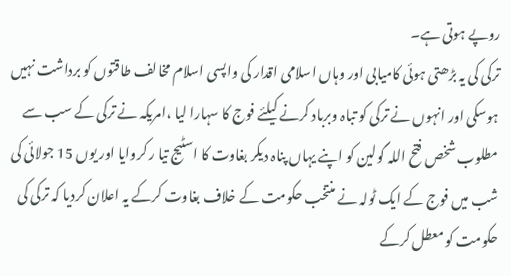روپے ہوتی ہے۔
ترکی کی یہ بڑھتی ہوئی کامیابی اور وہاں اسلامی اقدار کی واپسی اسلام مخالف طاقتوں کو برداشت نہیں ہوسکی اور انہوں نے ترکی کو تباہ وبرباد کرنے کیلئے فوج کا سہارا لیا ،امریکہ نے ترکی کے سب سے مطلوب شخص فتح اللہ گولین کو اپنے یہاں پناہ دیکر بغاوت کا اسٹیج تیا ر کروایا اور یوں 15 جولائی کی شب میں فوج کے ایک ٹولہ نے منتخب حکومت کے خلاف بغاوت کرکے یہ اعلان کردیا کہ ترکی کی حکومت کو معطل کرکے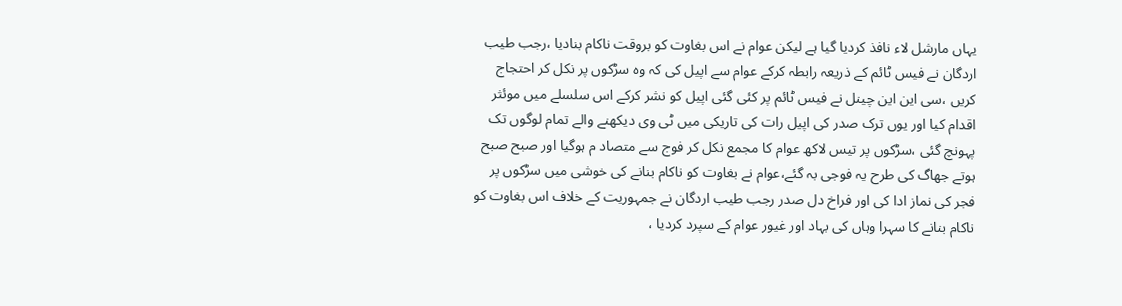یہاں مارشل لاء نافذ کردیا گیا ہے لیکن عوام نے اس بغاوت کو بروقت ناکام بنادیا ،رجب طیب اردگان نے فیس ٹائم کے ذریعہ رابطہ کرکے عوام سے اپیل کی کہ وہ سڑکوں پر نکل کر احتجاج کریں ،سی این این چینل نے فیس ٹائم پر کئی گئی اپیل کو نشر کرکے اس سلسلے میں موئثر اقدام کیا اور یوں ترک صدر کی اپیل رات کی تاریکی میں ٹی وی دیکھنے والے تمام لوگوں تک پہونچ گئی ،سڑکوں پر تیس لاکھ عوام کا مجمع نکل کر فوج سے متصاد م ہوگیا اور صبح صبح ہوتے جھاگ کی طرح یہ فوجی بہ گئے،عوام نے بغاوت کو ناکام بنانے کی خوشی میں سڑکوں پر فجر کی نماز ادا کی اور فراخ دل صدر رجب طیب اردگان نے جمہوریت کے خلاف اس بغاوت کو ناکام بنانے کا سہرا وہاں کی بہاد اور غیور عوام کے سپرد کردیا ،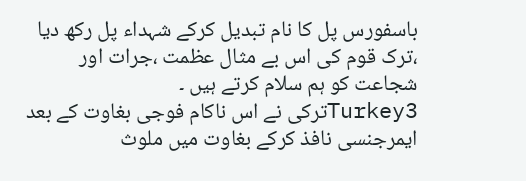باسفورس پل کا نام تبدیل کرکے شہداء پل رکھ دیا ،ترک قوم کی اس بے مثال عظمت ،جرات اور شجاعت کو ہم سلام کرتے ہیں ۔
Turkey3ترکی نے اس ناکام فوجی بغاوت کے بعد ایمرجنسی نافذ کرکے بغاوت میں ملوث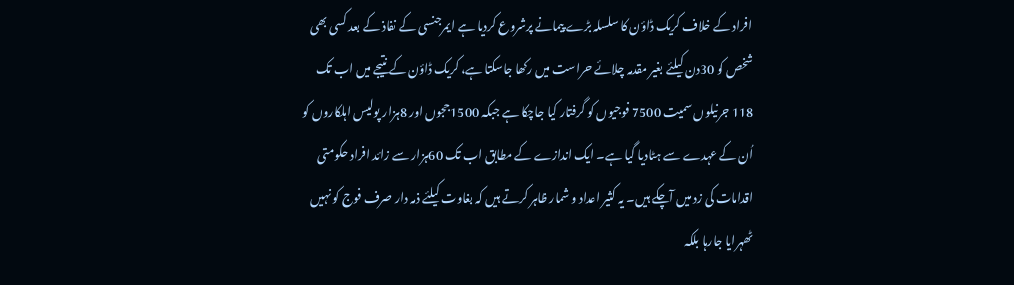افراد کے خلاف کریک ڈاؤن کا سلسلہ بڑے پیمانے پرشروع کردیا ہے ایمرجنسی کے نفاذ کے بعد کسی بھی شخص کو 30دن کیلئے بغیر مقدمہ چلائے حراست میں رکھا جاسکتا ہے، کریک ڈاؤن کے نتیجے میں اب تک 118 جرنیلوں سمیت 7500 فوجیوں کو گرفتار کیا جاچکا ہے جبکہ 1500ججوں اور 8ہزار پولیس اہلکاروں کو اُن کے عہدے سے ہٹادیا گیا ہے۔ ایک اندازے کے مطابق اب تک 60ہزار سے زائد افراد حکومتی اقدامات کی زد میں آچکے ہیں۔ یہ کثیر اعداد و شمار ظاہر کرتے ہیں کہ بغاوت کیلئے ذمہ دار صرف فوج کو نہیں ٹھہرایا جارہا بلکہ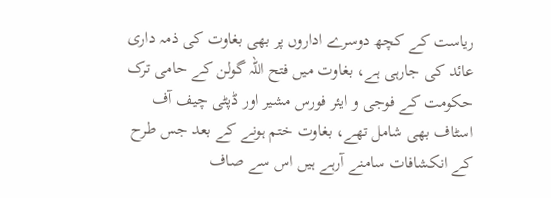ریاست کے کچھ دوسرے اداروں پر بھی بغاوت کی ذمہ داری عائد کی جارہی ہے، بغاوت میں فتح اللہ گولن کے حامی ترک حکومت کے فوجی و ایئر فورس مشیر اور ڈپٹی چیف آف اسٹاف بھی شامل تھے، بغاوت ختم ہونے کے بعد جس طرح کے انکشافات سامنے آرہے ہیں اس سے صاف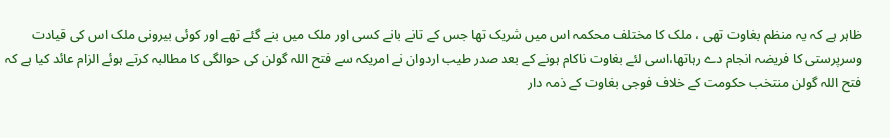ظاہر ہے کہ یہ منظم بغاوت تھی ، ملک کا مختلف محکمہ اس میں شریک تھا جس کے تانے بانے کسی اور ملک میں بنے گئے تھے اور کوئی بیرونی ملک اس کی قیادت وسرپرستی کا فریضہ انجام دے رہاتھا،اسی لئے بغاوت ناکام ہونے کے بعد صدر طیب اردوان نے امریکہ سے فتح اللہ گولن کی حوالگی کا مطالبہ کرتے ہوئے الزام عائد کیا ہے کہ فتح اللہ گولن منتخب حکومت کے خلاف فوجی بغاوت کے ذمہ دار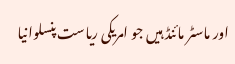اور ماسٹر مائنڈ ہیں جو امریکی ریاست پنسلوانیا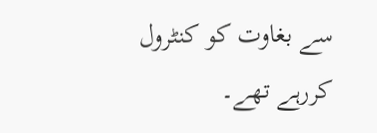سے بغاوت کو کنٹرول کررہے تھے۔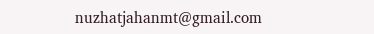nuzhatjahanmt@gmail.com